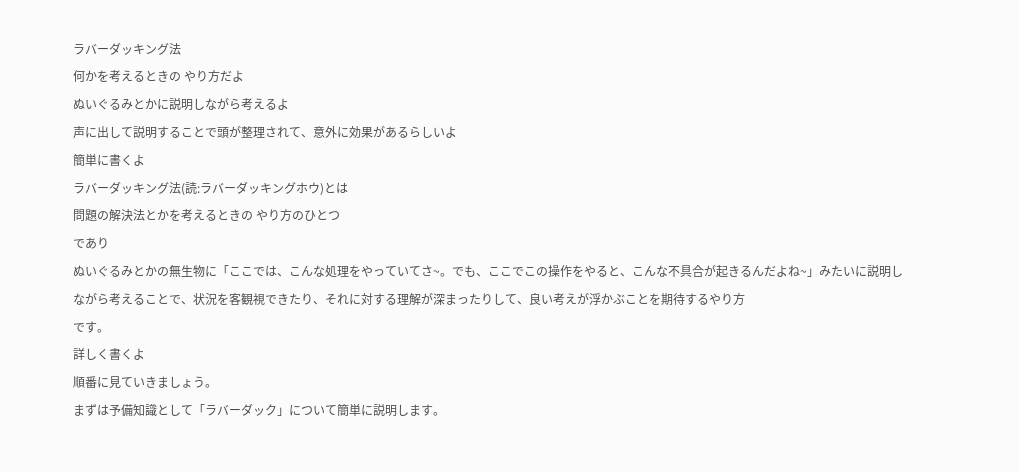ラバーダッキング法
何かを考えるときの やり方だよ
ぬいぐるみとかに説明しながら考えるよ
声に出して説明することで頭が整理されて、意外に効果があるらしいよ
簡単に書くよ
ラバーダッキング法(読:ラバーダッキングホウ)とは
問題の解決法とかを考えるときの やり方のひとつ
であり
ぬいぐるみとかの無生物に「ここでは、こんな処理をやっていてさ~。でも、ここでこの操作をやると、こんな不具合が起きるんだよね~」みたいに説明しながら考えることで、状況を客観視できたり、それに対する理解が深まったりして、良い考えが浮かぶことを期待するやり方
です。
詳しく書くよ
順番に見ていきましょう。
まずは予備知識として「ラバーダック」について簡単に説明します。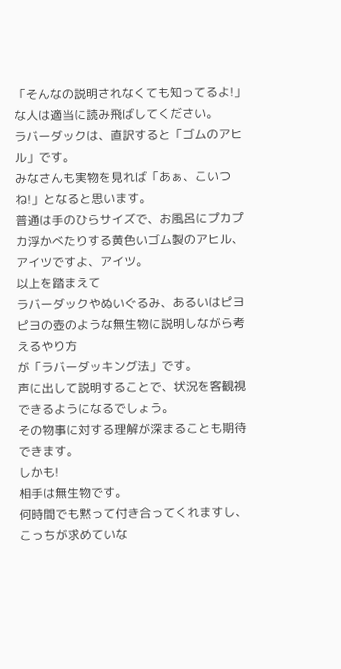「そんなの説明されなくても知ってるよ!」な人は適当に読み飛ばしてください。
ラバーダックは、直訳すると「ゴムのアヒル」です。
みなさんも実物を見れば「あぁ、こいつね!」となると思います。
普通は手のひらサイズで、お風呂にプカプカ浮かべたりする黄色いゴム製のアヒル、アイツですよ、アイツ。
以上を踏まえて
ラバーダックやぬいぐるみ、あるいはピヨピヨの壺のような無生物に説明しながら考えるやり方
が「ラバーダッキング法」です。
声に出して説明することで、状況を客観視できるようになるでしょう。
その物事に対する理解が深まることも期待できます。
しかも!
相手は無生物です。
何時間でも黙って付き合ってくれますし、こっちが求めていな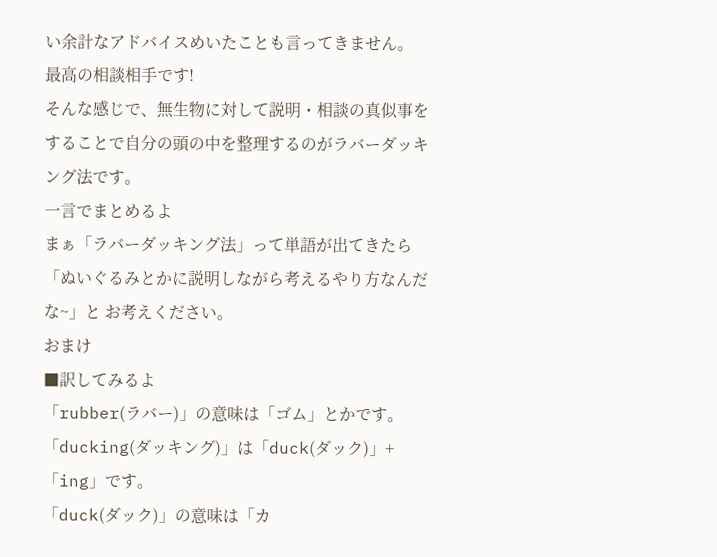い余計なアドバイスめいたことも言ってきません。
最高の相談相手です!
そんな感じで、無生物に対して説明・相談の真似事をすることで自分の頭の中を整理するのがラバーダッキング法です。
一言でまとめるよ
まぁ「ラバーダッキング法」って単語が出てきたら「ぬいぐるみとかに説明しながら考えるやり方なんだな~」と お考えください。
おまけ
■訳してみるよ
「rubber(ラバー)」の意味は「ゴム」とかです。
「ducking(ダッキング)」は「duck(ダック)」+「ing」です。
「duck(ダック)」の意味は「カ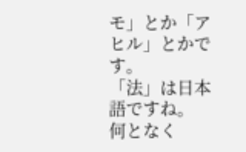モ」とか「アヒル」とかです。
「法」は日本語ですね。
何となく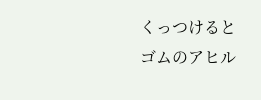くっつけると
ゴムのアヒル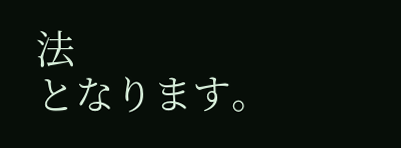法
となります。